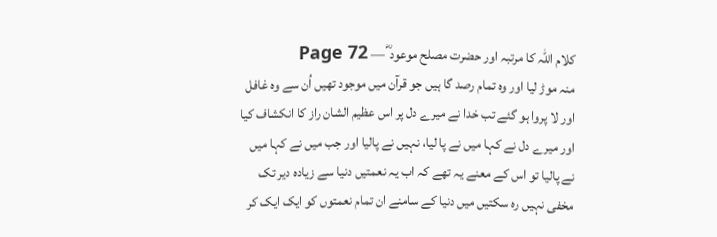کلام اللہ کا مرتبہ اور حضرت مصلح موعود ؓ — Page 72
منہ موڑ لیا اور وہ تمام رصد گا ہیں جو قرآن میں موجود تھیں اُن سے وہ غافل اور لا پروا ہو گئے تب خدا نے میرے دل پر اس عظیم الشان راز کا انکشاف کیا اور میرے دل نے کہا میں نے پا لیا، نہیں نے پالیا اور جب میں نے کہا میں نے پالیا تو اس کے معنے یہ تھے کہ اب یہ نعمتیں دنیا سے زیادہ دیر تک مخفی نہیں رہ سکتیں میں دنیا کے سامنے ان تمام نعمتوں کو ایک ایک کر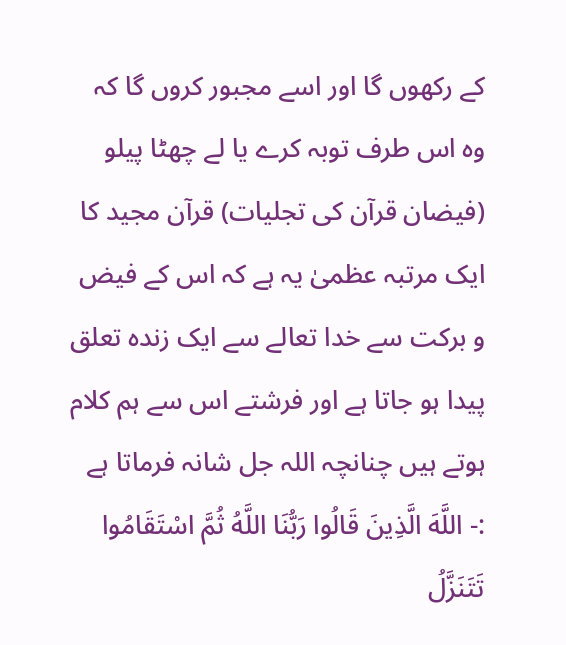کے رکھوں گا اور اسے مجبور کروں گا کہ وہ اس طرف توبہ کرے یا لے چھٹا پیلو (فیضان قرآن کی تجلیات) قرآن مجید کا ایک مرتبہ عظمیٰ یہ ہے کہ اس کے فیض و برکت سے خدا تعالے سے ایک زندہ تعلق پیدا ہو جاتا ہے اور فرشتے اس سے ہم کلام ہوتے ہیں چنانچہ اللہ جل شانہ فرماتا ہے :- اللَّهَ الَّذِينَ قَالُوا رَبُّنَا اللَّهُ ثُمَّ اسْتَقَامُوا تَتَنَزَّلُ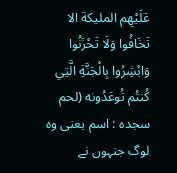عَلَيْهِم المليكة الا تَخَافُوا وَلَا تَحْزَنُوا وَابْشِرُوا بِالْجَنَّةِ الَّتِي كُنتُم تُوعَدُونه (لحم سجده : اسم یعنی وہ لوگ جنہوں نے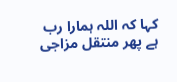کہا کہ اللہ ہمارا رب ہے پھر منتقل مزاجی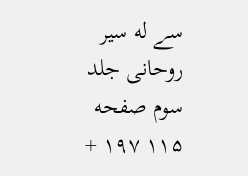سے له سیر روحانی جلد سوم صفحه ۱۱۵ ۱۹۷ +